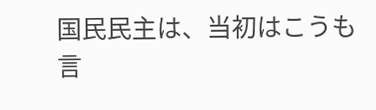国民民主は、当初はこうも言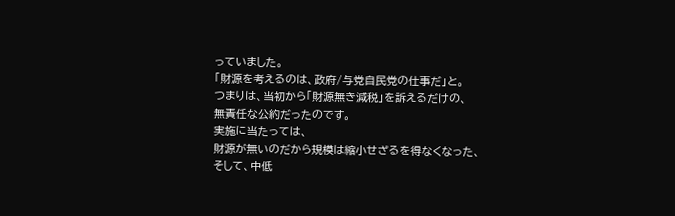っていました。
「財源を考えるのは、政府/与党自民党の仕事だ」と。
つまりは、当初から「財源無き減税」を訴えるだけの、
無責任な公約だったのです。
実施に当たっては、
財源が無いのだから規模は縮小せざるを得なくなった、
そして、中低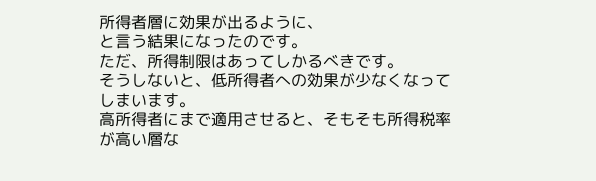所得者層に効果が出るように、
と言う結果になったのです。
ただ、所得制限はあってしかるべきです。
そうしないと、低所得者への効果が少なくなってしまいます。
高所得者にまで適用させると、そもそも所得税率が高い層な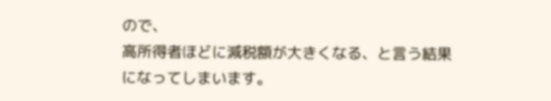ので、
高所得者ほどに減税額が大きくなる、と言う結果になってしまいます。